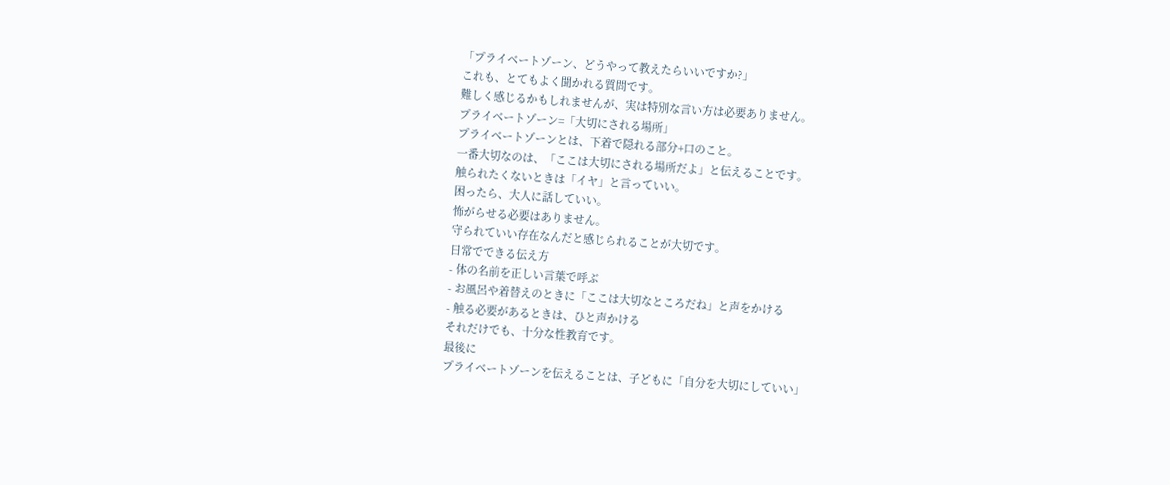「プライベートゾーン、どうやって教えたらいいですか?」
これも、とてもよく聞かれる質問です。
難しく感じるかもしれませんが、実は特別な言い方は必要ありません。
プライベートゾーン=「大切にされる場所」
プライベートゾーンとは、下着で隠れる部分+口のこと。
一番大切なのは、「ここは大切にされる場所だよ」と伝えることです。
触られたくないときは「イヤ」と言っていい。
困ったら、大人に話していい。
怖がらせる必要はありません。
守られていい存在なんだと感じられることが大切です。
日常でできる伝え方
- 体の名前を正しい言葉で呼ぶ
- お風呂や着替えのときに「ここは大切なところだね」と声をかける
- 触る必要があるときは、ひと声かける
それだけでも、十分な性教育です。
最後に
プライベートゾーンを伝えることは、子どもに「自分を大切にしていい」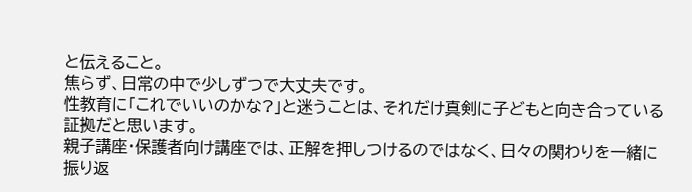と伝えること。
焦らず、日常の中で少しずつで大丈夫です。
性教育に「これでいいのかな?」と迷うことは、それだけ真剣に子どもと向き合っている証拠だと思います。
親子講座・保護者向け講座では、正解を押しつけるのではなく、日々の関わりを一緒に振り返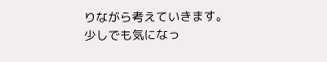りながら考えていきます。
少しでも気になっ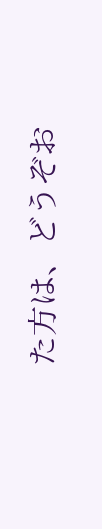た方は、どうぞお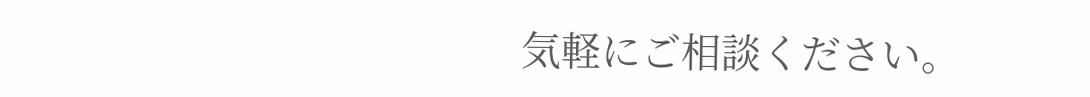気軽にご相談ください。